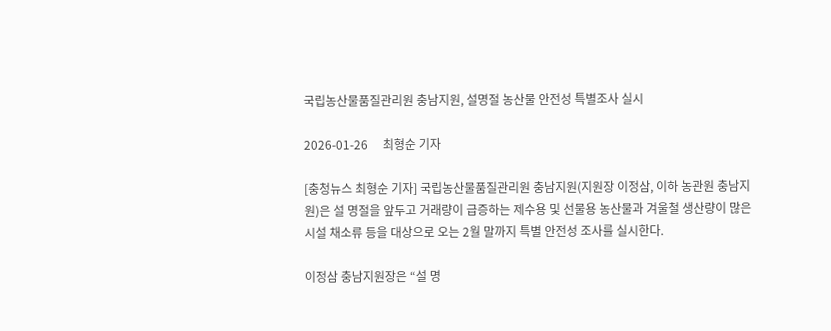국립농산물품질관리원 충남지원, 설명절 농산물 안전성 특별조사 실시

2026-01-26     최형순 기자

[충청뉴스 최형순 기자] 국립농산물품질관리원 충남지원(지원장 이정삼, 이하 농관원 충남지원)은 설 명절을 앞두고 거래량이 급증하는 제수용 및 선물용 농산물과 겨울철 생산량이 많은 시설 채소류 등을 대상으로 오는 2월 말까지 특별 안전성 조사를 실시한다.

이정삼 충남지원장은 “설 명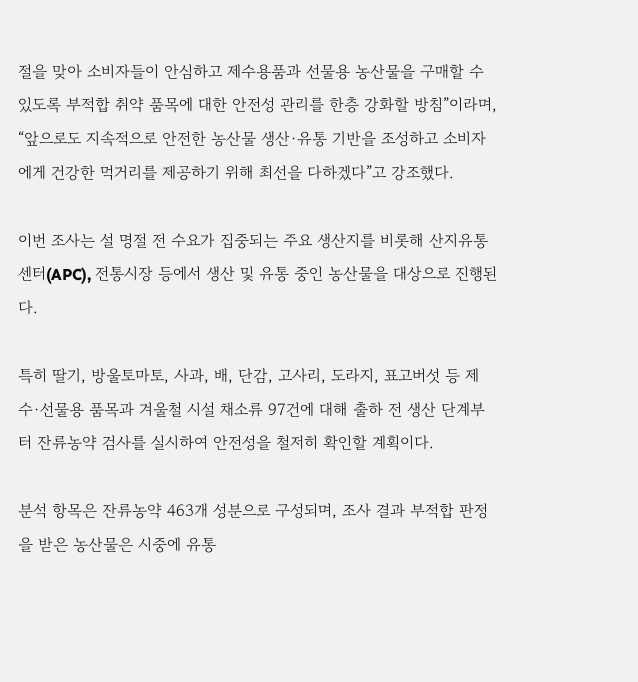절을 맞아 소비자들이 안심하고 제수용품과 선물용 농산물을 구매할 수 있도록 부적합 취약 품목에 대한 안전성 관리를 한층 강화할 방침”이라며, “앞으로도 지속적으로 안전한 농산물 생산·유통 기반을 조성하고 소비자에게 건강한 먹거리를 제공하기 위해 최선을 다하겠다”고 강조했다.

이번 조사는 설 명절 전 수요가 집중되는 주요 생산지를 비롯해 산지유통센터(APC), 전통시장 등에서 생산 및 유통 중인 농산물을 대상으로 진행된다.

특히 딸기, 방울토마토, 사과, 배, 단감, 고사리, 도라지, 표고버섯 등 제수·선물용 품목과 겨울철 시설 채소류 97건에 대해 출하 전 생산 단계부터 잔류농약 검사를 실시하여 안전성을 철저히 확인할 계획이다.

분석 항목은 잔류농약 463개 성분으로 구성되며, 조사 결과 부적합 판정을 받은 농산물은 시중에 유통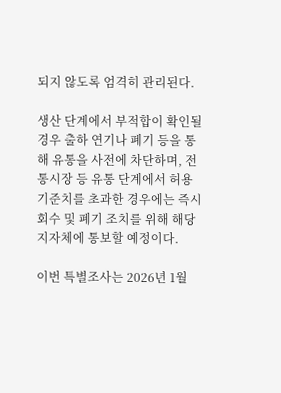되지 않도록 엄격히 관리된다.

생산 단계에서 부적합이 확인될 경우 출하 연기나 폐기 등을 통해 유통을 사전에 차단하며, 전통시장 등 유통 단계에서 허용 기준치를 초과한 경우에는 즉시 회수 및 폐기 조치를 위해 해당 지자체에 통보할 예정이다.

이번 특별조사는 2026년 1월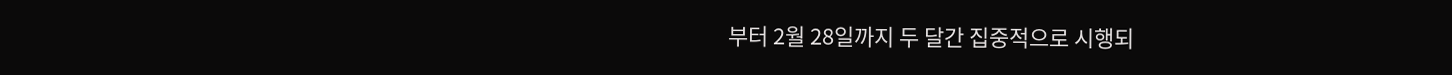부터 2월 28일까지 두 달간 집중적으로 시행되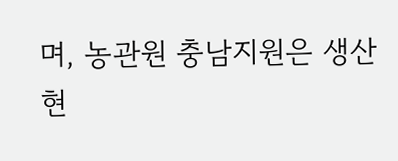며, 농관원 충남지원은 생산 현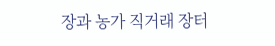장과 농가 직거래 장터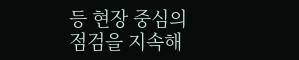등 현장 중심의 점검을 지속해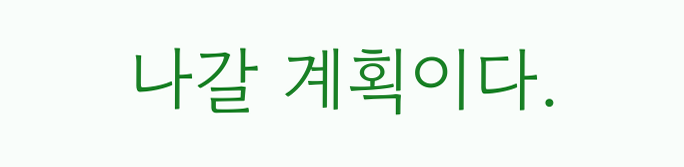나갈 계획이다.